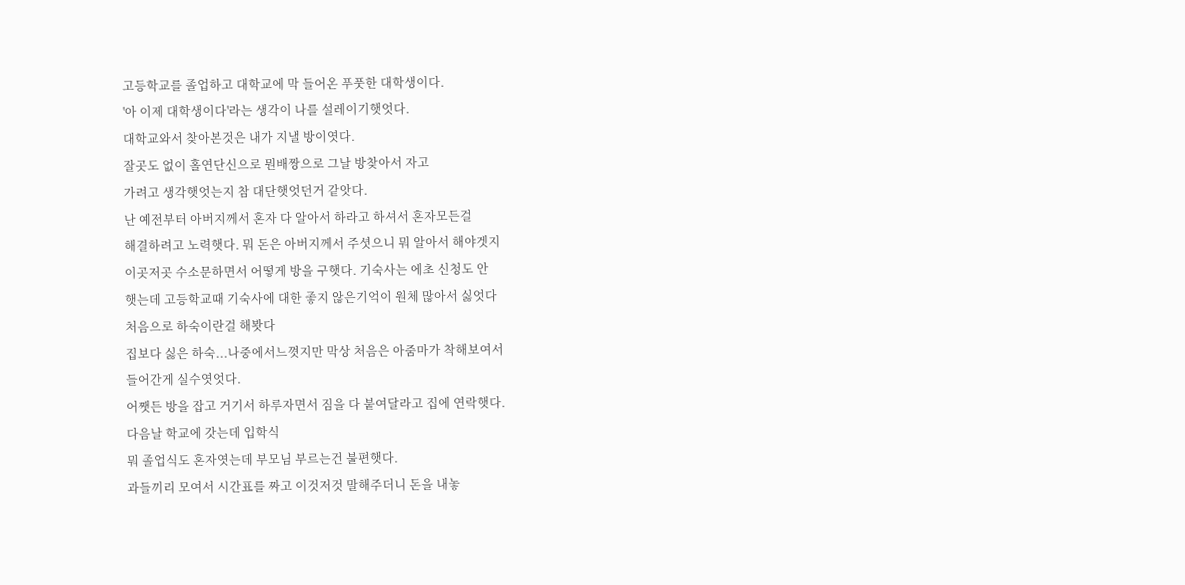고등학교를 졸업하고 대학교에 막 들어온 푸풋한 대학생이다.
'아 이제 대학생이다'라는 생각이 나를 설레이기햇엇다.
대학교와서 찾아본것은 내가 지낼 방이엿다.
잘곳도 없이 홀연단신으로 뭔배짱으로 그날 방찾아서 자고
가려고 생각햇엇는지 참 대단햇엇던거 같앗다.
난 예전부터 아버지께서 혼자 다 알아서 하라고 하셔서 혼자모든걸
해결하려고 노력햇다. 뭐 돈은 아버지께서 주셧으니 뭐 알아서 해야겟지
이곳저곳 수소문하면서 어떻게 방을 구햇다. 기숙사는 에초 신청도 안
햇는데 고등학교때 기숙사에 대한 좋지 않은기억이 원체 많아서 싫엇다
처음으로 하숙이란걸 해봣다
집보다 싫은 하숙...나중에서느꼇지만 막상 처음은 아줌마가 착해보여서
들어간게 실수엿엇다.
어쨋든 방을 잡고 거기서 하루자면서 짐을 다 붙여달라고 집에 연락햇다.
다음날 학교에 갓는데 입학식
뭐 졸업식도 혼자엿는데 부모님 부르는건 불편햇다.
과들끼리 모여서 시간표를 짜고 이것저것 말해주더니 돈을 내놓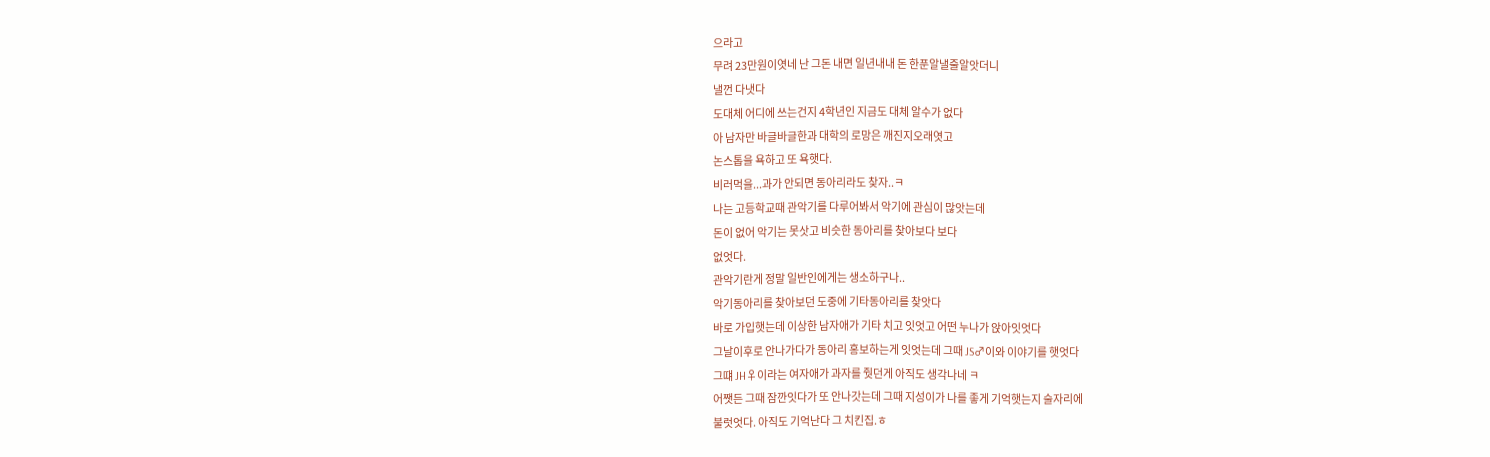으라고
무려 23만원이엿네 난 그돈 내면 일년내내 돈 한푼알낼줄알앗더니
낼껀 다냇다
도대체 어디에 쓰는건지 4학년인 지금도 대체 알수가 없다
아 남자만 바글바글한과 대학의 로망은 깨진지오래엿고
논스톱을 욕하고 또 욕햇다.
비러먹을...과가 안되면 동아리라도 찾자..ㅋ
나는 고등학교때 관악기를 다루어봐서 악기에 관심이 많앗는데
돈이 없어 악기는 못삿고 비슷한 동아리를 찾아보다 보다
없엇다.
관악기란게 정말 일반인에게는 생소하구나..
악기동아리를 찾아보던 도중에 기타동아리를 찾앗다
바로 가입햇는데 이상한 남자애가 기타 치고 잇엇고 어떤 누나가 앉아잇엇다
그날이후로 안나가다가 동아리 홍보하는게 잇엇는데 그때 JS♂이와 이야기를 햇엇다
그떄 JH♀이라는 여자애가 과자를 줫던게 아직도 생각나네 ㅋ
어쨋든 그때 잠깐잇다가 또 안나갓는데 그때 지성이가 나를 좋게 기억햇는지 술자리에
불럿엇다. 아직도 기억난다 그 치킨집.ㅎ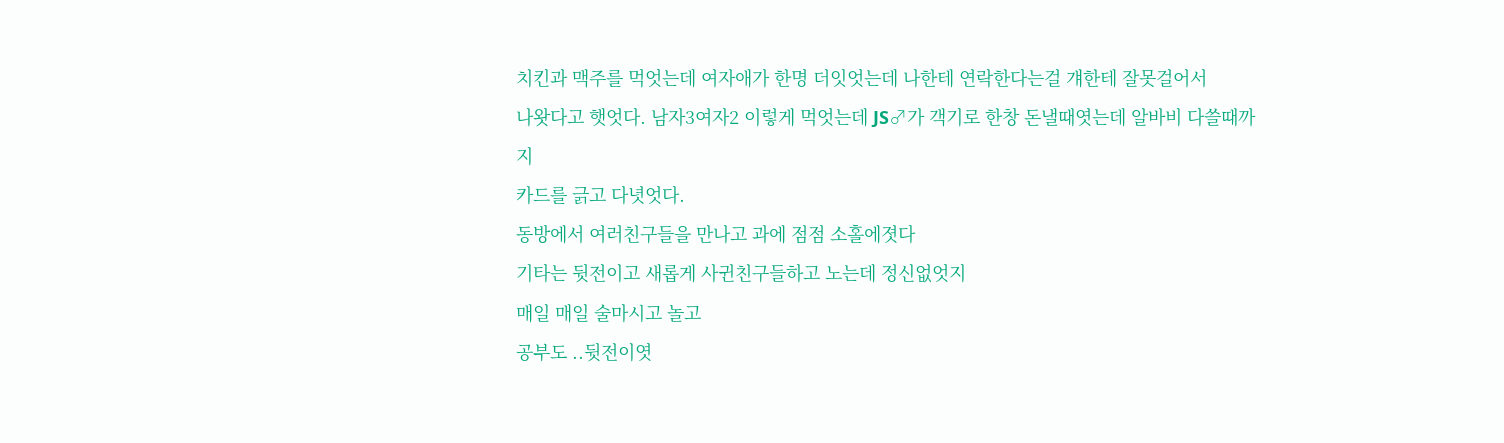치킨과 맥주를 먹엇는데 여자애가 한명 더잇엇는데 나한테 연락한다는걸 걔한테 잘못걸어서
나왓다고 햇엇다. 남자3여자2 이렇게 먹엇는데 JS♂가 객기로 한창 돈낼때엿는데 알바비 다쓸때까지
카드를 긁고 다녓엇다.
동방에서 여러친구들을 만나고 과에 점점 소홀에졋다
기타는 뒷전이고 새롭게 사귄친구들하고 노는데 정신없엇지
매일 매일 술마시고 놀고
공부도 ..뒷전이엿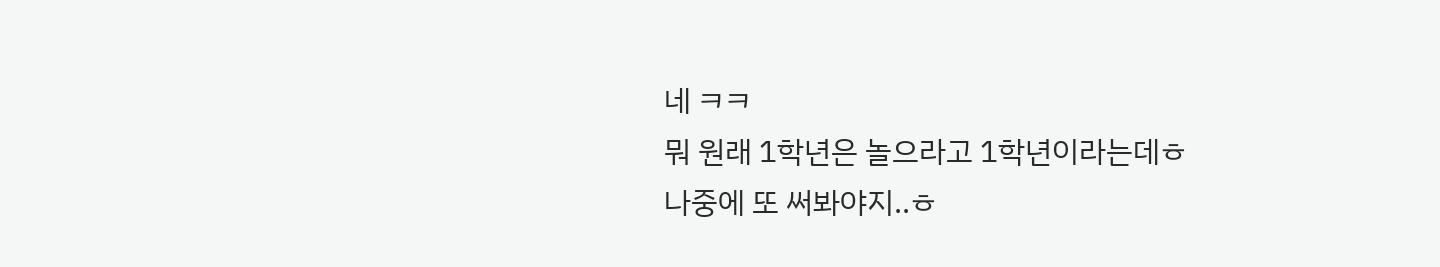네 ㅋㅋ
뭐 원래 1학년은 놀으라고 1학년이라는데ㅎ
나중에 또 써봐야지..ㅎ